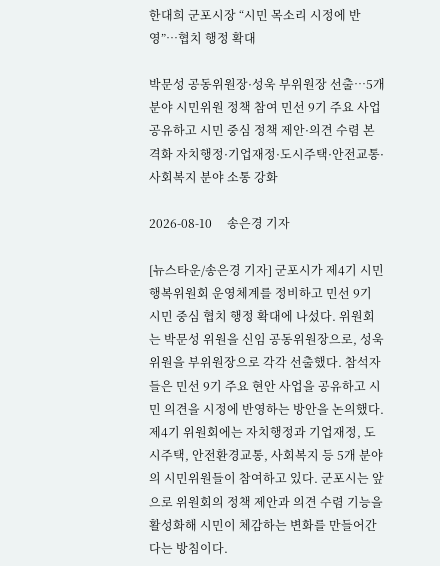한대희 군포시장 “시민 목소리 시정에 반영”…협치 행정 확대

박문성 공동위원장·성욱 부위원장 선출…5개 분야 시민위원 정책 참여 민선 9기 주요 사업 공유하고 시민 중심 정책 제안·의견 수렴 본격화 자치행정·기업재정·도시주택·안전교통·사회복지 분야 소통 강화

2026-08-10     송은경 기자

[뉴스타운/송은경 기자] 군포시가 제4기 시민행복위원회 운영체계를 정비하고 민선 9기 시민 중심 협치 행정 확대에 나섰다. 위원회는 박문성 위원을 신임 공동위원장으로, 성욱 위원을 부위원장으로 각각 선출했다. 참석자들은 민선 9기 주요 현안 사업을 공유하고 시민 의견을 시정에 반영하는 방안을 논의했다. 제4기 위원회에는 자치행정과 기업재정, 도시주택, 안전환경교통, 사회복지 등 5개 분야의 시민위원들이 참여하고 있다. 군포시는 앞으로 위원회의 정책 제안과 의견 수렴 기능을 활성화해 시민이 체감하는 변화를 만들어간다는 방침이다.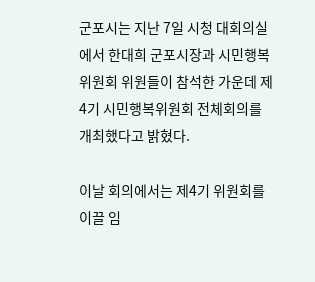군포시는 지난 7일 시청 대회의실에서 한대희 군포시장과 시민행복위원회 위원들이 참석한 가운데 제4기 시민행복위원회 전체회의를 개최했다고 밝혔다.

이날 회의에서는 제4기 위원회를 이끌 임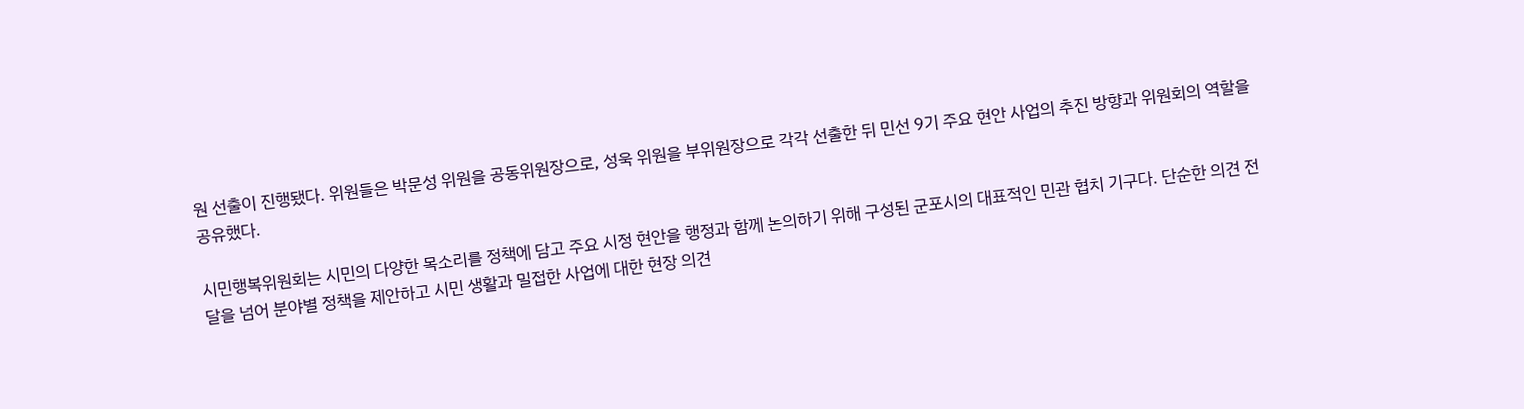원 선출이 진행됐다. 위원들은 박문성 위원을 공동위원장으로, 성욱 위원을 부위원장으로 각각 선출한 뒤 민선 9기 주요 현안 사업의 추진 방향과 위원회의 역할을 공유했다.

시민행복위원회는 시민의 다양한 목소리를 정책에 담고 주요 시정 현안을 행정과 함께 논의하기 위해 구성된 군포시의 대표적인 민관 협치 기구다. 단순한 의견 전달을 넘어 분야별 정책을 제안하고 시민 생활과 밀접한 사업에 대한 현장 의견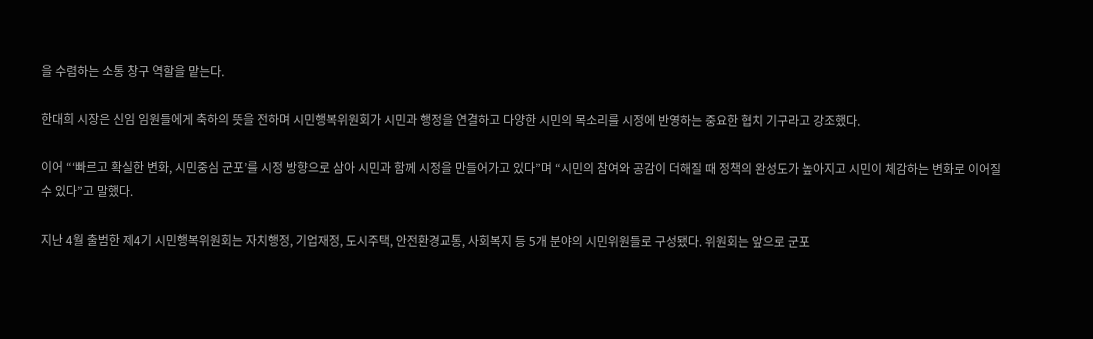을 수렴하는 소통 창구 역할을 맡는다.

한대희 시장은 신임 임원들에게 축하의 뜻을 전하며 시민행복위원회가 시민과 행정을 연결하고 다양한 시민의 목소리를 시정에 반영하는 중요한 협치 기구라고 강조했다.

이어 “‘빠르고 확실한 변화, 시민중심 군포’를 시정 방향으로 삼아 시민과 함께 시정을 만들어가고 있다”며 “시민의 참여와 공감이 더해질 때 정책의 완성도가 높아지고 시민이 체감하는 변화로 이어질 수 있다”고 말했다.

지난 4월 출범한 제4기 시민행복위원회는 자치행정, 기업재정, 도시주택, 안전환경교통, 사회복지 등 5개 분야의 시민위원들로 구성됐다. 위원회는 앞으로 군포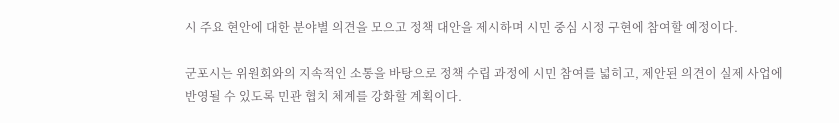시 주요 현안에 대한 분야별 의견을 모으고 정책 대안을 제시하며 시민 중심 시정 구현에 참여할 예정이다.

군포시는 위원회와의 지속적인 소통을 바탕으로 정책 수립 과정에 시민 참여를 넓히고, 제안된 의견이 실제 사업에 반영될 수 있도록 민관 협치 체계를 강화할 계획이다.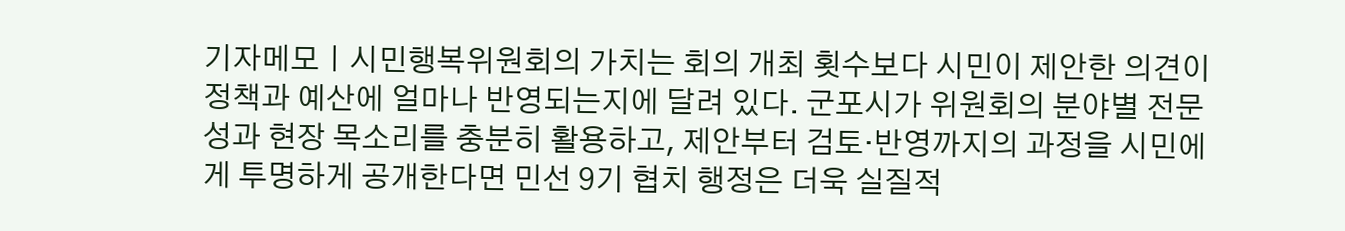기자메모ㅣ시민행복위원회의 가치는 회의 개최 횟수보다 시민이 제안한 의견이 정책과 예산에 얼마나 반영되는지에 달려 있다. 군포시가 위원회의 분야별 전문성과 현장 목소리를 충분히 활용하고, 제안부터 검토·반영까지의 과정을 시민에게 투명하게 공개한다면 민선 9기 협치 행정은 더욱 실질적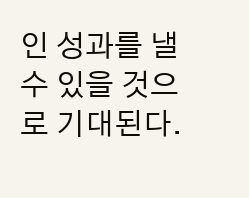인 성과를 낼 수 있을 것으로 기대된다.